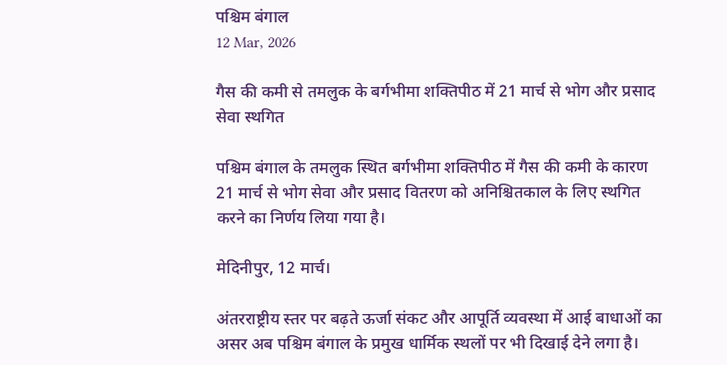पश्चिम बंगाल
12 Mar, 2026

गैस की कमी से तमलुक के बर्गभीमा शक्तिपीठ में 21 मार्च से भोग और प्रसाद सेवा स्थगित

पश्चिम बंगाल के तमलुक स्थित बर्गभीमा शक्तिपीठ में गैस की कमी के कारण 21 मार्च से भोग सेवा और प्रसाद वितरण को अनिश्चितकाल के लिए स्थगित करने का निर्णय लिया गया है।

मेदिनीपुर, 12 मार्च।

अंतरराष्ट्रीय स्तर पर बढ़ते ऊर्जा संकट और आपूर्ति व्यवस्था में आई बाधाओं का असर अब पश्चिम बंगाल के प्रमुख धार्मिक स्थलों पर भी दिखाई देने लगा है।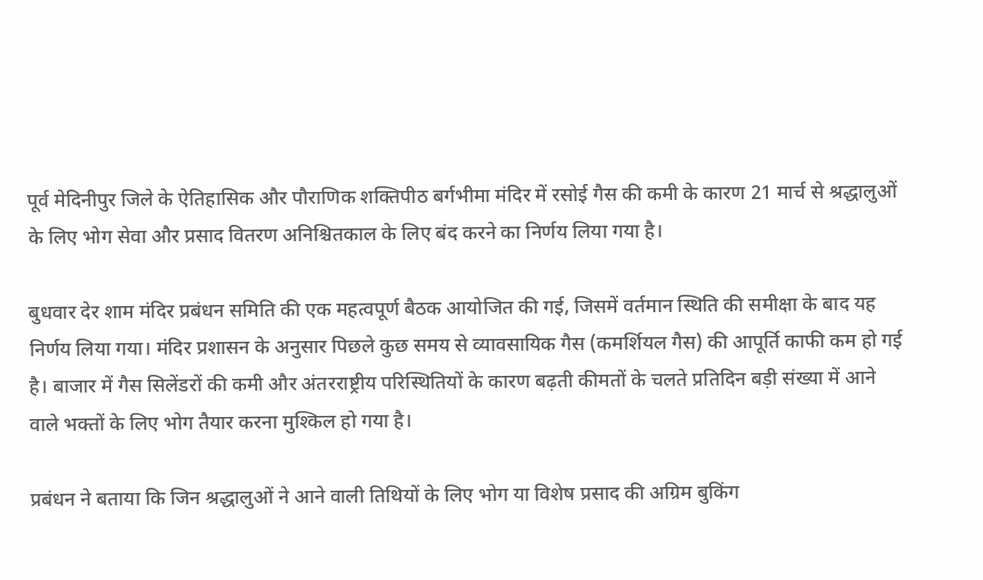पूर्व मेदिनीपुर जिले के ऐतिहासिक और पौराणिक शक्तिपीठ बर्गभीमा मंदिर में रसोई गैस की कमी के कारण 21 मार्च से श्रद्धालुओं के लिए भोग सेवा और प्रसाद वितरण अनिश्चितकाल के लिए बंद करने का निर्णय लिया गया है।

बुधवार देर शाम मंदिर प्रबंधन समिति की एक महत्वपूर्ण बैठक आयोजित की गई, जिसमें वर्तमान स्थिति की समीक्षा के बाद यह निर्णय लिया गया। मंदिर प्रशासन के अनुसार पिछले कुछ समय से व्यावसायिक गैस (कमर्शियल गैस) की आपूर्ति काफी कम हो गई है। बाजार में गैस सिलेंडरों की कमी और अंतरराष्ट्रीय परिस्थितियों के कारण बढ़ती कीमतों के चलते प्रतिदिन बड़ी संख्या में आने वाले भक्तों के लिए भोग तैयार करना मुश्किल हो गया है।

प्रबंधन ने बताया कि जिन श्रद्धालुओं ने आने वाली तिथियों के लिए भोग या विशेष प्रसाद की अग्रिम बुकिंग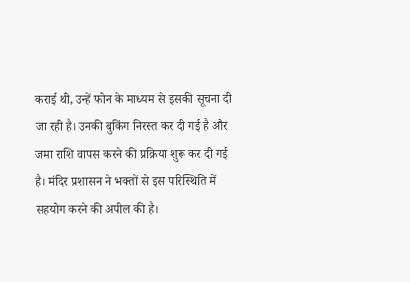कराई थी, उन्हें फोन के माध्यम से इसकी सूचना दी जा रही है। उनकी बुकिंग निरस्त कर दी गई है और जमा राशि वापस करने की प्रक्रिया शुरू कर दी गई है। मंदिर प्रशासन ने भक्तों से इस परिस्थिति में सहयोग करने की अपील की है।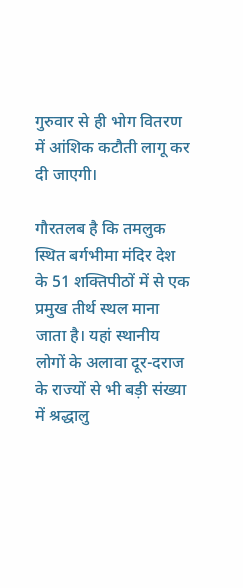गुरुवार से ही भोग वितरण में आंशिक कटौती लागू कर दी जाएगी।

गौरतलब है कि तमलुक स्थित बर्गभीमा मंदिर देश के 51 शक्तिपीठों में से एक प्रमुख तीर्थ स्थल माना जाता है। यहां स्थानीय लोगों के अलावा दूर-दराज के राज्यों से भी बड़ी संख्या में श्रद्धालु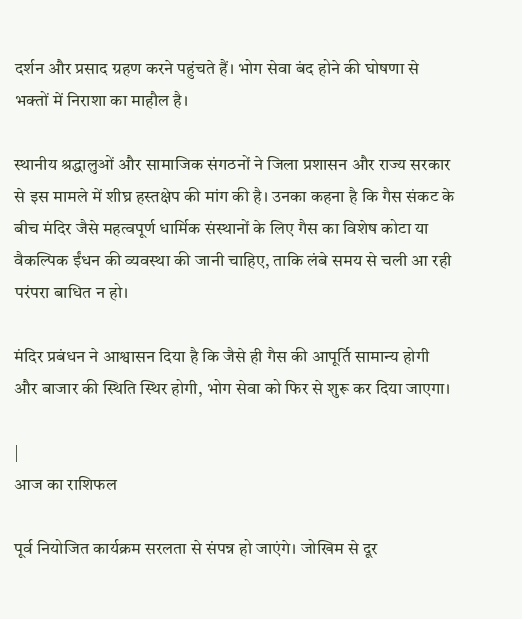दर्शन और प्रसाद ग्रहण करने पहुंचते हैं। भोग सेवा बंद होने की घोषणा से भक्तों में निराशा का माहौल है।

स्थानीय श्रद्धालुओं और सामाजिक संगठनों ने जिला प्रशासन और राज्य सरकार से इस मामले में शीघ्र हस्तक्षेप की मांग की है। उनका कहना है कि गैस संकट के बीच मंदिर जैसे महत्वपूर्ण धार्मिक संस्थानों के लिए गैस का विशेष कोटा या वैकल्पिक ईंधन की व्यवस्था की जानी चाहिए, ताकि लंबे समय से चली आ रही परंपरा बाधित न हो।

मंदिर प्रबंधन ने आश्वासन दिया है कि जैसे ही गैस की आपूर्ति सामान्य होगी और बाजार की स्थिति स्थिर होगी, भोग सेवा को फिर से शुरू कर दिया जाएगा।

|
आज का राशिफल

पूर्व नियोजित कार्यक्रम सरलता से संपन्न हो जाएंगे। जोखिम से दूर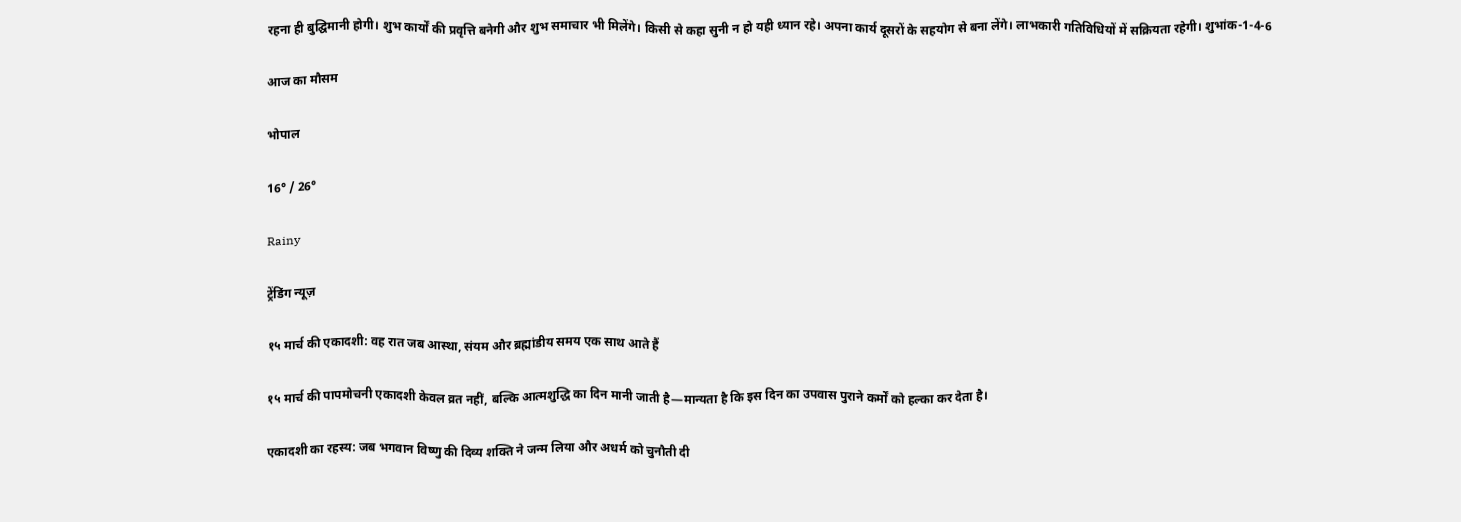रहना ही बुद्घिमानी होगी। शुभ कार्यों की प्रवृत्ति बनेगी और शुभ समाचार भी मिलेंगे। किसी से कहा सुनी न हो यही ध्यान रहे। अपना कार्य दूसरों के सहयोग से बना लेंगे। लाभकारी गतिविधियों में सक्रियता रहेगी। शुभांक-1-4-6

आज का मौसम

भोपाल

16° / 26°

Rainy

ट्रेंडिंग न्यूज़

१५ मार्च की एकादशी: वह रात जब आस्था, संयम और ब्रह्मांडीय समय एक साथ आते हैं

१५ मार्च की पापमोचनी एकादशी केवल व्रत नहीं, बल्कि आत्मशुद्धि का दिन मानी जाती है—मान्यता है कि इस दिन का उपवास पुराने कर्मों को हल्का कर देता है।

एकादशी का रहस्य: जब भगवान विष्णु की दिव्य शक्ति ने जन्म लिया और अधर्म को चुनौती दी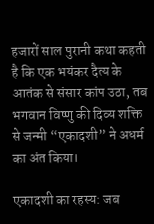हजारों साल पुरानी कथा कहती है कि एक भयंकर दैत्य के आतंक से संसार कांप उठा, तब भगवान विष्णु की दिव्य शक्ति से जन्मी “एकादशी” ने अधर्म का अंत किया।

एकादशी का रहस्य: जब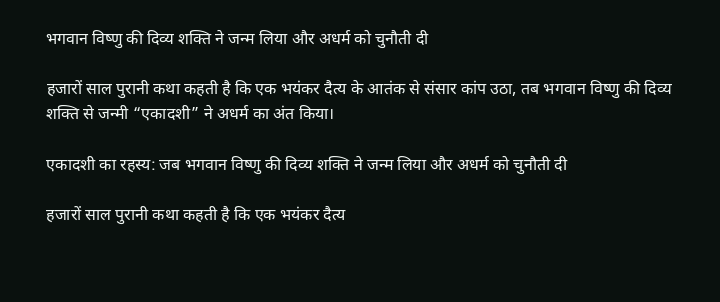भगवान विष्णु की दिव्य शक्ति ने जन्म लिया और अधर्म को चुनौती दी

हजारों साल पुरानी कथा कहती है कि एक भयंकर दैत्य के आतंक से संसार कांप उठा, तब भगवान विष्णु की दिव्य शक्ति से जन्मी “एकादशी” ने अधर्म का अंत किया।

एकादशी का रहस्य: जब भगवान विष्णु की दिव्य शक्ति ने जन्म लिया और अधर्म को चुनौती दी

हजारों साल पुरानी कथा कहती है कि एक भयंकर दैत्य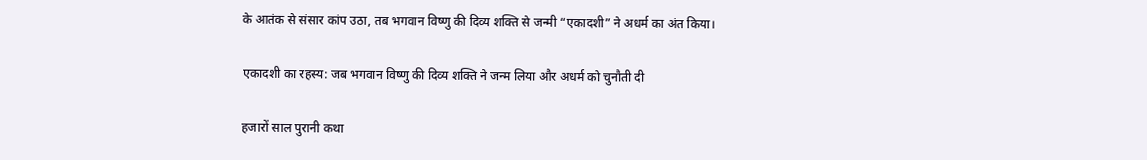के आतंक से संसार कांप उठा, तब भगवान विष्णु की दिव्य शक्ति से जन्मी “एकादशी” ने अधर्म का अंत किया।

एकादशी का रहस्य: जब भगवान विष्णु की दिव्य शक्ति ने जन्म लिया और अधर्म को चुनौती दी

हजारों साल पुरानी कथा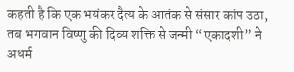कहती है कि एक भयंकर दैत्य के आतंक से संसार कांप उठा, तब भगवान विष्णु की दिव्य शक्ति से जन्मी “एकादशी” ने अधर्म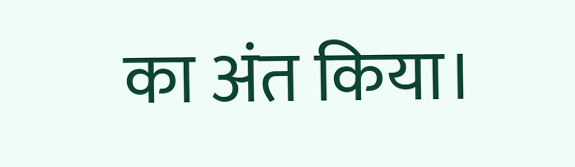का अंत किया।